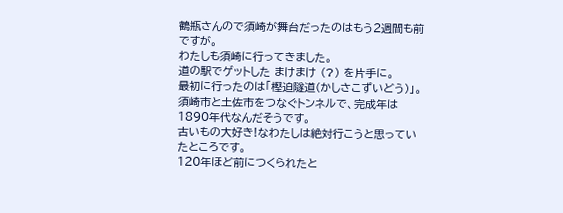鶴瓶さんので須崎が舞台だったのはもう2週間も前ですが。
わたしも須崎に行ってきました。
道の駅でゲットした まけまけ (?) を片手に。
最初に行ったのは「樫迫隧道(かしさこずいどう)」。
須崎市と土佐市をつなぐトンネルで、完成年は1890年代なんだそうです。
古いもの大好き!なわたしは絶対行こうと思っていたところです。
120年ほど前につくられたと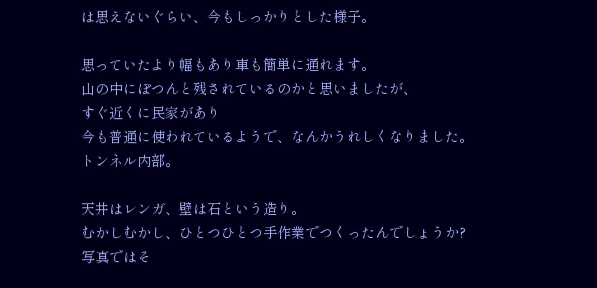は思えないぐらい、今もしっかりとした様子。

思っていたより幅もあり車も簡単に通れます。
山の中にぽつんと残されているのかと思いましたが、
すぐ近くに民家があり
今も普通に使われているようで、なんかうれしくなりました。
トンネル内部。

天井はレンガ、壁は石という造り。
むかしむかし、ひとつひとつ手作業でつくったんでしょうか?
写真ではそ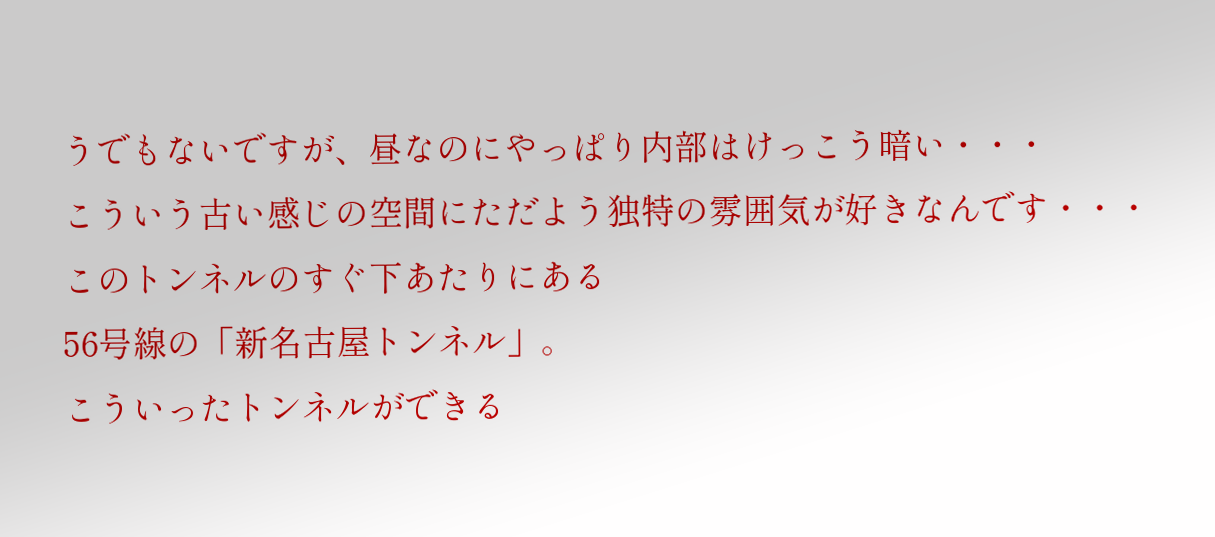うでもないですが、昼なのにやっぱり内部はけっこう暗い・・・
こういう古い感じの空間にただよう独特の雰囲気が好きなんです・・・
このトンネルのすぐ下あたりにある
56号線の「新名古屋トンネル」。
こういったトンネルができる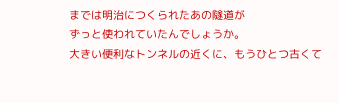までは明治につくられたあの隧道が
ずっと使われていたんでしょうか。
大きい便利なトンネルの近くに、もうひとつ古くて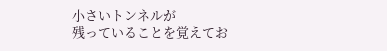小さいトンネルが
残っていることを覚えてお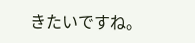きたいですね。